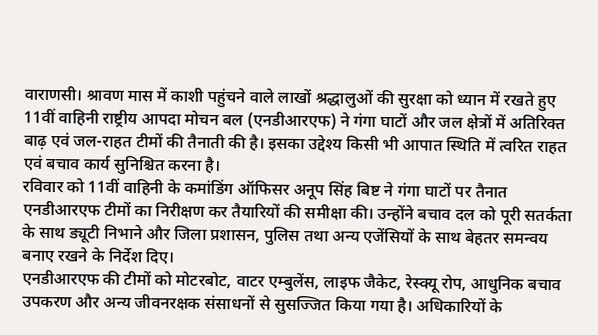वाराणसी। श्रावण मास में काशी पहुंचने वाले लाखों श्रद्धालुओं की सुरक्षा को ध्यान में रखते हुए 11वीं वाहिनी राष्ट्रीय आपदा मोचन बल (एनडीआरएफ) ने गंगा घाटों और जल क्षेत्रों में अतिरिक्त बाढ़ एवं जल-राहत टीमों की तैनाती की है। इसका उद्देश्य किसी भी आपात स्थिति में त्वरित राहत एवं बचाव कार्य सुनिश्चित करना है।
रविवार को 11वीं वाहिनी के कमांडिंग ऑफिसर अनूप सिंह बिष्ट ने गंगा घाटों पर तैनात एनडीआरएफ टीमों का निरीक्षण कर तैयारियों की समीक्षा की। उन्होंने बचाव दल को पूरी सतर्कता के साथ ड्यूटी निभाने और जिला प्रशासन, पुलिस तथा अन्य एजेंसियों के साथ बेहतर समन्वय बनाए रखने के निर्देश दिए।
एनडीआरएफ की टीमों को मोटरबोट, वाटर एम्बुलेंस, लाइफ जैकेट, रेस्क्यू रोप, आधुनिक बचाव उपकरण और अन्य जीवनरक्षक संसाधनों से सुसज्जित किया गया है। अधिकारियों के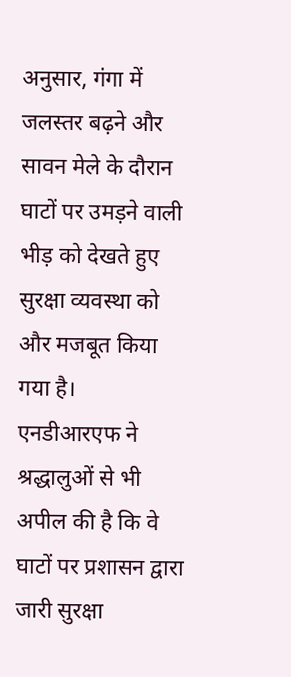अनुसार, गंगा में जलस्तर बढ़ने और सावन मेले के दौरान घाटों पर उमड़ने वाली भीड़ को देखते हुए सुरक्षा व्यवस्था को और मजबूत किया गया है।
एनडीआरएफ ने श्रद्धालुओं से भी अपील की है कि वे घाटों पर प्रशासन द्वारा जारी सुरक्षा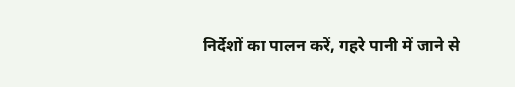निर्देशों का पालन करें, गहरे पानी में जाने से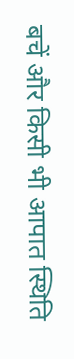बचें और किसी भी आपात स्थिति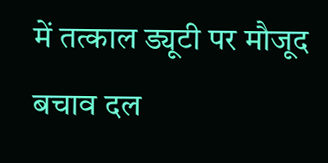में तत्काल ड्यूटी पर मौजूद बचाव दल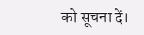को सूचना दें।